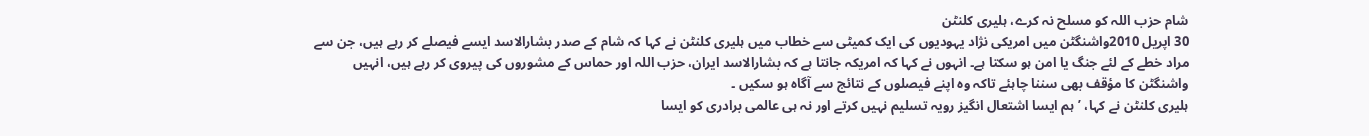شام حزب اللہ کو مسلح نہ کرے، ہلیری کلنٹن
30 اپریل 2010واشنگٹن میں امریکی نژاد یہودیوں کی ایک کمیٹی سے خطاب میں ہلیری کلنٹن نے کہا کہ شام کے صدر بشارالاسد ایسے فیصلے کر رہے ہیں، جن سے مراد خطے کے لئے جنگ یا امن ہو سکتا ہے۔ انہوں نے کہا کہ امریکہ جانتا ہے کہ بشارالاسد ایران، حزب اللہ اور حماس کے مشوروں کی پیروی کر رہے ہیں، انہیں واشنگٹن کا مؤقف بھی سننا چاہئے تاکہ وہ اپنے فیصلوں کے نتائج سے آگاہ ہو سکیں ۔
ہلیری کلنٹن نے کہا، ’ہم ایسا اشتعال انگیز رویہ تسلیم نہیں کرتے اور نہ ہی عالمی برادری کو ایسا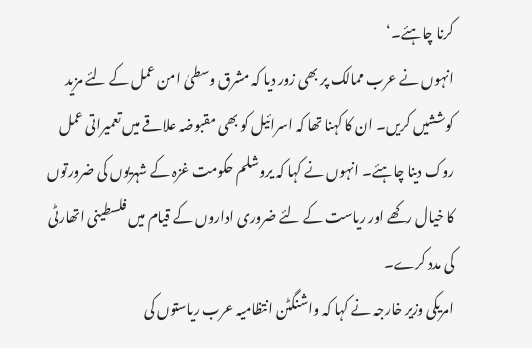کرنا چاہئے۔‘
انہوں نے عرب ممالک پر بھی زور دیا کہ مشرق وسطیٰ امن عمل کے لئے مزید کوششیں کریں۔ ان کا کہنا تھا کہ اسرائیل کو بھی مقبوضہ علاقے میں تعمیراتی عمل روک دینا چاہئے۔ انہوں نے کہا کہ یروشلم حکومت غزہ کے شہریوں کی ضرورتوں کا خیال رکھے اور ریاست کے لئے ضروری اداروں کے قیام میں فلسطینی اتھارٹی کی مدد کرے۔
امریکی وزیر خارجہ نے کہا کہ واشنگٹن انتظامیہ عرب ریاستوں کی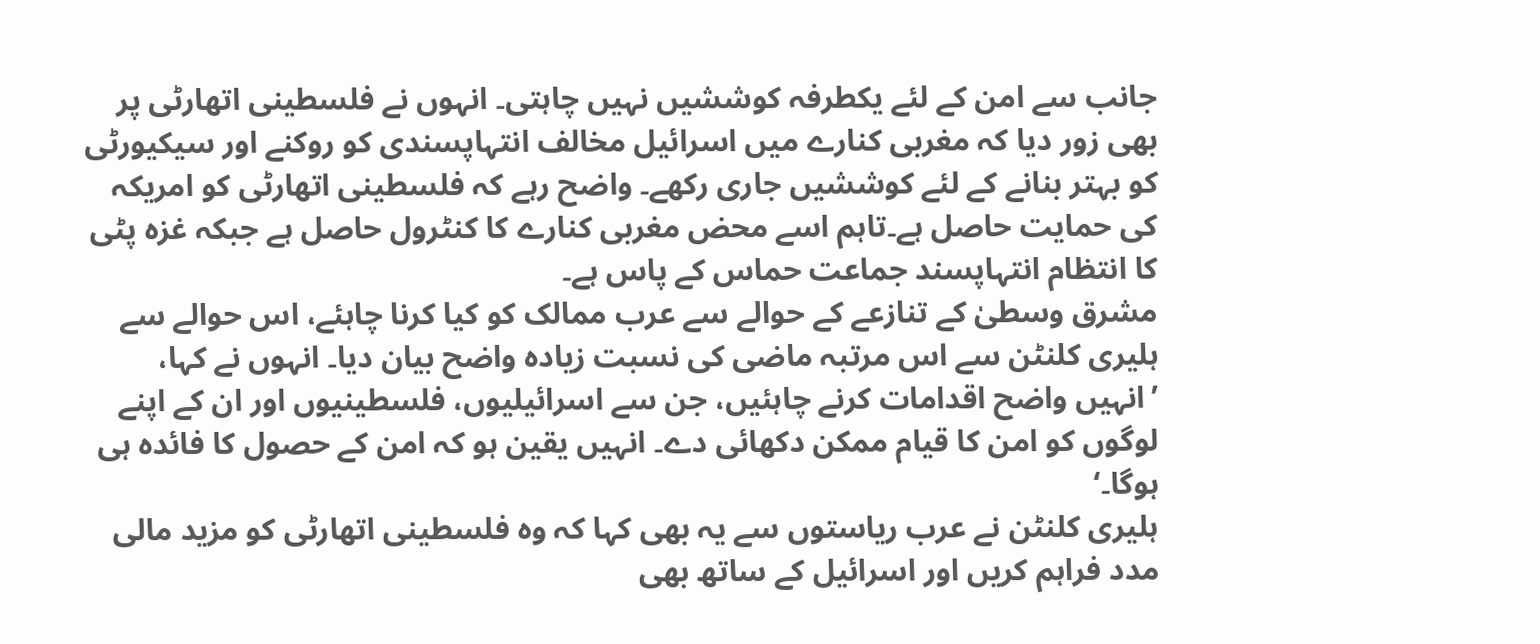جانب سے امن کے لئے یکطرفہ کوششیں نہیں چاہتی۔ انہوں نے فلسطینی اتھارٹی پر بھی زور دیا کہ مغربی کنارے میں اسرائیل مخالف انتہاپسندی کو روکنے اور سیکیورٹی کو بہتر بنانے کے لئے کوششیں جاری رکھے۔ واضح رہے کہ فلسطینی اتھارٹی کو امریکہ کی حمایت حاصل ہے۔تاہم اسے محض مغربی کنارے کا کنٹرول حاصل ہے جبکہ غزہ پٹی کا انتظام انتہاپسند جماعت حماس کے پاس ہے۔
مشرق وسطیٰ کے تنازعے کے حوالے سے عرب ممالک کو کیا کرنا چاہئے، اس حوالے سے ہلیری کلنٹن سے اس مرتبہ ماضی کی نسبت زیادہ واضح بیان دیا۔ انہوں نے کہا، ’انہیں واضح اقدامات کرنے چاہئیں، جن سے اسرائیلیوں، فلسطینیوں اور ان کے اپنے لوگوں کو امن کا قیام ممکن دکھائی دے۔ انہیں یقین ہو کہ امن کے حصول کا فائدہ ہی ہوگا۔‘
ہلیری کلنٹن نے عرب ریاستوں سے یہ بھی کہا کہ وہ فلسطینی اتھارٹی کو مزید مالی مدد فراہم کریں اور اسرائیل کے ساتھ بھی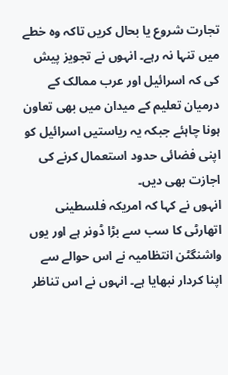تجارت شروع یا بحال کریں تاکہ وہ خطے میں تنہا نہ رہے۔ انہوں نے تجویز پیش کی کہ اسرائیل اور عرب ممالک کے درمیان تعلیم کے میدان میں بھی تعاون ہونا چاہئے جبکہ یہ ریاستیں اسرائیل کو اپنی فضائی حدود استعمال کرنے کی اجازت بھی دیں۔
انہوں نے کہا کہ امریکہ فلسطینی اتھارٹی کا سب سے بڑا ڈونر ہے اور یوں واشنگٹن انتظامیہ نے اس حوالے سے اپنا کردار نبھایا ہے۔ انہوں نے اس تناظر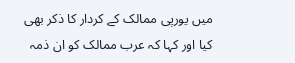میں یورپی ممالک کے کردار کا ذکر بھی کیا اور کہا کہ عرب ممالک کو ان ذمہ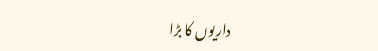داریوں کا بڑا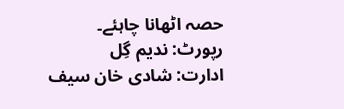حصہ اٹھانا چاہئے۔
رپورٹ: ندیم گِل
ادارت: شادی خان سیف